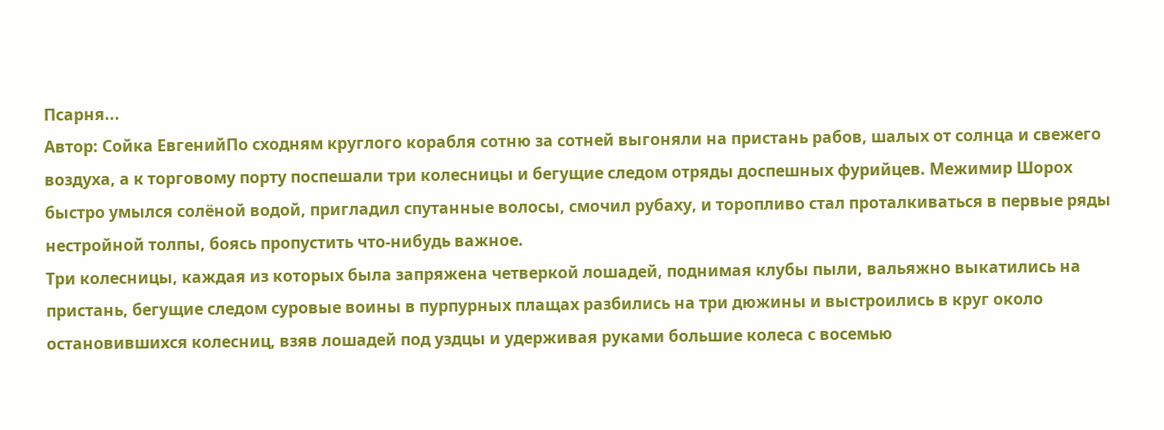Псарня...
Автор: Сойка ЕвгенийПо сходням круглого корабля сотню за сотней выгоняли на пристань рабов, шалых от солнца и свежего воздуха, а к торговому порту поспешали три колесницы и бегущие следом отряды доспешных фурийцев. Межимир Шорох быстро умылся солёной водой, пригладил спутанные волосы, смочил рубаху, и торопливо стал проталкиваться в первые ряды нестройной толпы, боясь пропустить что-нибудь важное.
Три колесницы, каждая из которых была запряжена четверкой лошадей, поднимая клубы пыли, вальяжно выкатились на пристань, бегущие следом суровые воины в пурпурных плащах разбились на три дюжины и выстроились в круг около остановившихся колесниц, взяв лошадей под уздцы и удерживая руками большие колеса с восемью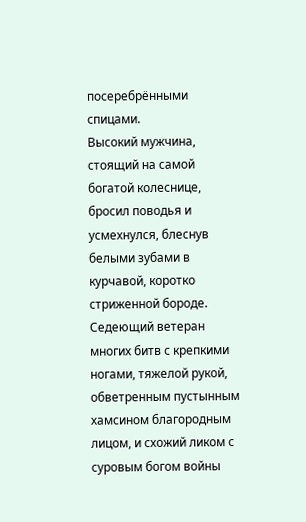посеребрёнными спицами.
Высокий мужчина, стоящий на самой богатой колеснице, бросил поводья и усмехнулся, блеснув белыми зубами в курчавой, коротко стриженной бороде. Седеющий ветеран многих битв с крепкими ногами, тяжелой рукой, обветренным пустынным хамсином благородным лицом, и схожий ликом с суровым богом войны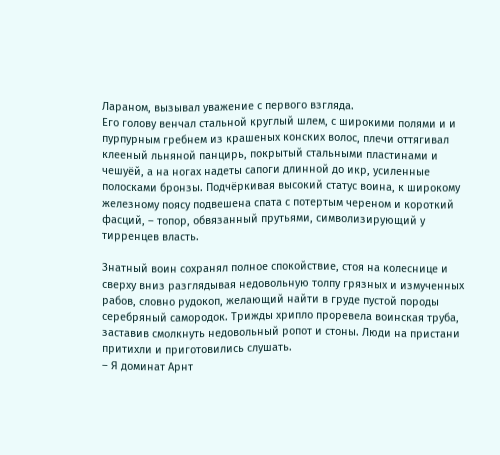Лараном, вызывал уважение с первого взгляда.
Его голову венчал стальной круглый шлем, с широкими полями и и пурпурным гребнем из крашеных конских волос, плечи оттягивал клееный льняной панцирь, покрытый стальными пластинами и чешуёй, а на ногах надеты сапоги длинной до икр, усиленные полосками бронзы. Подчёркивая высокий статус воина, к широкому железному поясу подвешена спата с потертым череном и короткий фасций, – топор, обвязанный прутьями, символизирующий у тирренцев власть.

Знатный воин сохранял полное спокойствие, стоя на колеснице и сверху вниз разглядывая недовольную толпу грязных и измученных рабов, словно рудокоп, желающий найти в груде пустой породы серебряный самородок. Трижды хрипло проревела воинская труба, заставив смолкнуть недовольный ропот и стоны. Люди на пристани притихли и приготовились слушать.
– Я доминат Арнт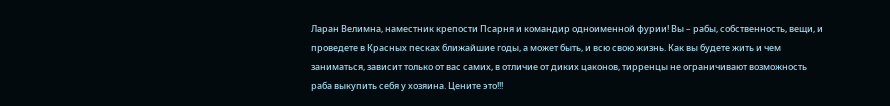Ларан Велимна, наместник крепости Псарня и командир одноименной фурии! Вы – рабы, собственность, вещи, и проведете в Красных песках ближайшие годы, а может быть, и всю свою жизнь. Как вы будете жить и чем заниматься, зависит только от вас самих, в отличие от диких цаконов, тирренцы не ограничивают возможность раба выкупить себя у хозяина. Цените это!!!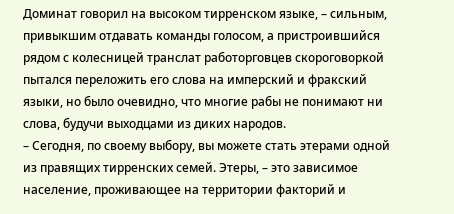Доминат говорил на высоком тирренском языке, – сильным, привыкшим отдавать команды голосом, а пристроившийся рядом с колесницей транслат работорговцев скороговоркой пытался переложить его слова на имперский и фракский языки, но было очевидно, что многие рабы не понимают ни слова, будучи выходцами из диких народов.
– Сегодня, по своему выбору, вы можете стать этерами одной из правящих тирренских семей. Этеры, – это зависимое население, проживающее на территории факторий и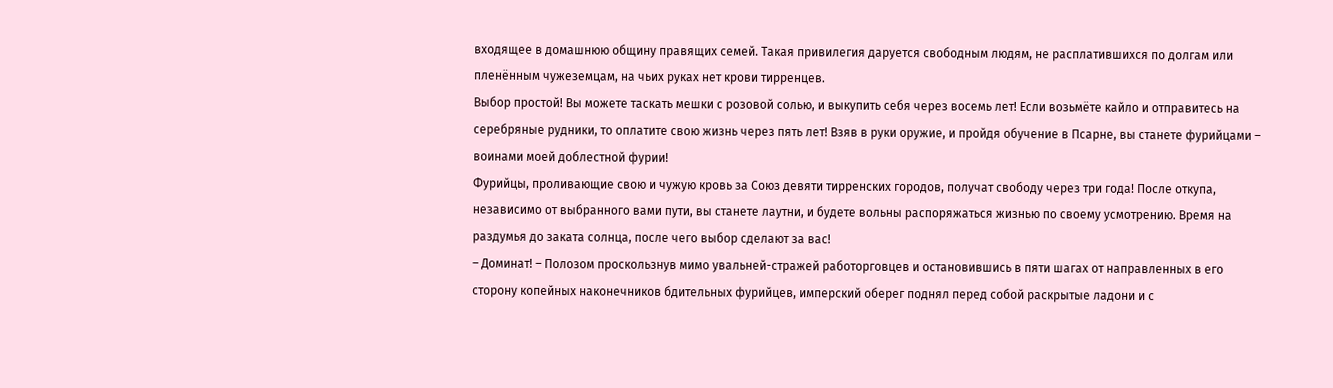входящее в домашнюю общину правящих семей. Такая привилегия даруется свободным людям, не расплатившихся по долгам или пленённым чужеземцам, на чьих руках нет крови тирренцев.
Выбор простой! Вы можете таскать мешки с розовой солью, и выкупить себя через восемь лет! Если возьмёте кайло и отправитесь на серебряные рудники, то оплатите свою жизнь через пять лет! Взяв в руки оружие, и пройдя обучение в Псарне, вы станете фурийцами – воинами моей доблестной фурии!
Фурийцы, проливающие свою и чужую кровь за Союз девяти тирренских городов, получат свободу через три года! После откупа, независимо от выбранного вами пути, вы станете лаутни, и будете вольны распоряжаться жизнью по своему усмотрению. Время на раздумья до заката солнца, после чего выбор сделают за вас!
– Доминат! – Полозом проскользнув мимо увальней-стражей работорговцев и остановившись в пяти шагах от направленных в его сторону копейных наконечников бдительных фурийцев, имперский оберег поднял перед собой раскрытые ладони и с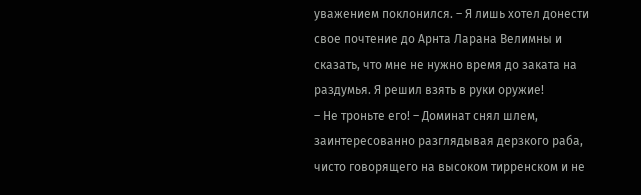уважением поклонился. – Я лишь хотел донести свое почтение до Арнта Ларана Велимны и сказать, что мне не нужно время до заката на раздумья. Я решил взять в руки оружие!
– Не троньте его! – Доминат снял шлем, заинтересованно разглядывая дерзкого раба, чисто говорящего на высоком тирренском и не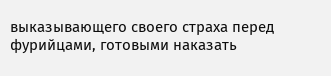выказывающего своего страха перед фурийцами, готовыми наказать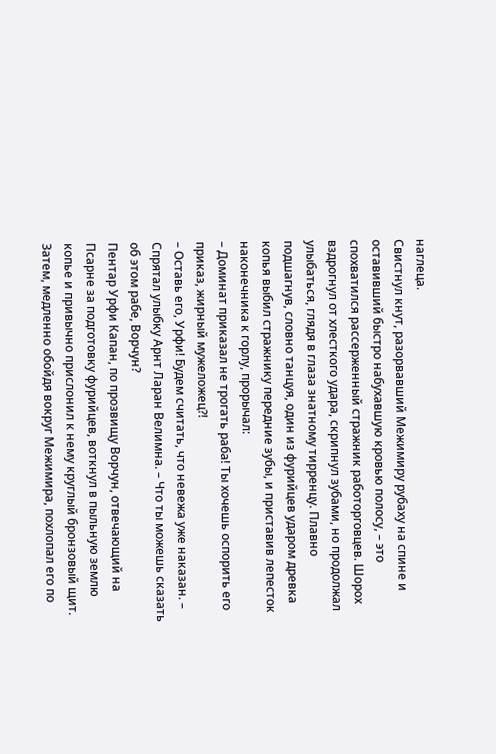наглеца.
Свистнул кнут, разорвавший Межимиру рубаху на спине и оставивший быстро набухавшую кровью полосу, – это спохватился рассерженный стражник работорговцев. Шорох вздрогнул от хлесткого удара, скрипнул зубами, но продолжал улыбаться, глядя в глаза знатному тирренцу. Плавно подшагнув, словно танцуя, один из фурийцев ударом древка копья выбил стражнику передние зубы, и приставив лепесток наконечника к горлу, прорычал:
– Доминат приказал не трогать раба! Ты хочешь оспорить его приказ, жирный мужеложец?!
– Оставь его, Урфи! Будем считать, что невежа уже наказан. – Спрятал улыбку Арнт Ларан Велимна. – Что ты можешь сказать об этом рабе, Ворчун?
Пентар Урфи Капан, по прозвищу Ворчун, отвечающий на Псарне за подготовку фурийцев, воткнул в пыльную землю копье и привычно прислонил к нему круглый бронзовый щит. Затем, медленно обойдя вокруг Межимира, похлопал его по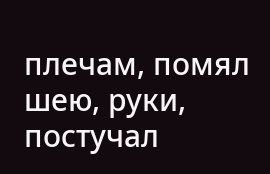плечам, помял шею, руки, постучал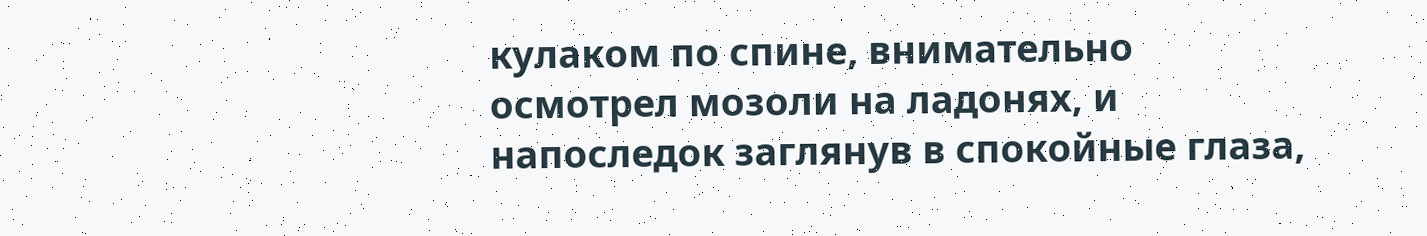кулаком по спине, внимательно осмотрел мозоли на ладонях, и напоследок заглянув в спокойные глаза,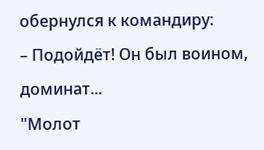обернулся к командиру:
– Подойдёт! Он был воином, доминат...
"Молот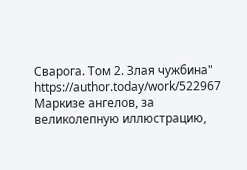Сварога. Том 2. Злая чужбина" https://author.today/work/522967
Маркизе ангелов, за великолепную иллюстрацию,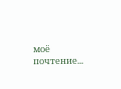моё почтение...